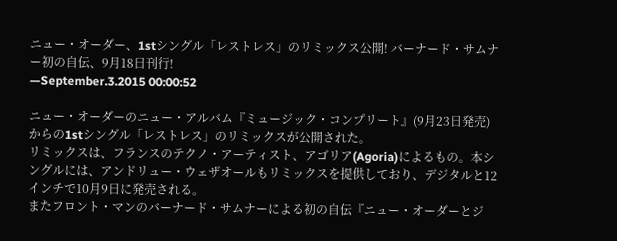ニュー・オーダー、1stシングル「レストレス」のリミックス公開! バーナード・サムナー初の自伝、9月18日刊行!
—September.3.2015 00:00:52

ニュー・オーダーのニュー・アルバム『ミュージック・コンプリート』(9月23日発売)からの1stシングル「レストレス」のリミックスが公開された。
リミックスは、フランスのテクノ・アーティスト、アゴリア(Agoria)によるもの。本シングルには、アンドリュー・ウェザオールもリミックスを提供しており、デジタルと12インチで10月9日に発売される。
またフロント・マンのバーナード・サムナーによる初の自伝『ニュー・オーダーとジ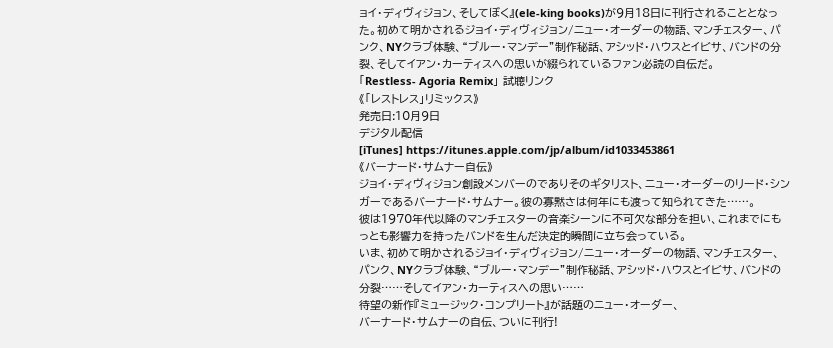ョイ・ディヴィジョン、そしてぼく』(ele-king books)が9月18日に刊行されることとなった。初めて明かされるジョイ・ディヴィジョン/ニュー・オーダーの物語、マンチェスター、パンク、NYクラブ体験、“ブルー・マンデー”制作秘話、アシッド・ハウスとイビサ、バンドの分裂、そしてイアン・カーティスへの思いが綴られているファン必読の自伝だ。
「Restless- Agoria Remix」 試聴リンク
《「レストレス」リミックス》
発売日:10月9日
デジタル配信
[iTunes] https://itunes.apple.com/jp/album/id1033453861
《バーナード・サムナー自伝》
ジョイ・ディヴィジョン創設メンバーのでありそのギタリスト、ニュー・オーダーのリード・シンガーであるバーナード・サムナー。彼の寡黙さは何年にも渡って知られてきた……。
彼は1970年代以降のマンチェスターの音楽シーンに不可欠な部分を担い、これまでにもっとも影響力を持ったバンドを生んだ決定的瞬間に立ち会っている。
いま、初めて明かされるジョイ・ディヴィジョン/ニュー・オーダーの物語、マンチェスター、パンク、NYクラブ体験、“ブルー・マンデー”制作秘話、アシッド・ハウスとイビサ、バンドの分裂……そしてイアン・カーティスへの思い……
待望の新作『ミュージック・コンプリート』が話題のニュー・オーダー、
バーナード・サムナーの自伝、ついに刊行!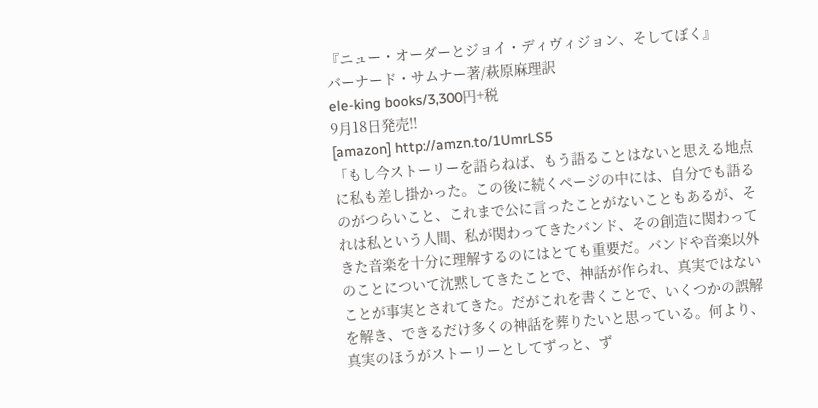『ニュー・オーダーとジョイ・ディヴィジョン、そしてぼく』
バーナード・サムナー著/萩原麻理訳
ele-king books/3,300円+税
9月18日発売!!
[amazon] http://amzn.to/1UmrLS5
「もし今ストーリーを語らねば、もう語ることはないと思える地点に私も差し掛かった。この後に続くページの中には、自分でも語るのがつらいこと、これまで公に言ったことがないこともあるが、それは私という人間、私が関わってきたバンド、その創造に関わってきた音楽を十分に理解するのにはとても重要だ。バンドや音楽以外のことについて沈黙してきたことで、神話が作られ、真実ではないことが事実とされてきた。だがこれを書くことで、いくつかの誤解を解き、できるだけ多くの神話を葬りたいと思っている。何より、真実のほうがストーリーとしてずっと、ず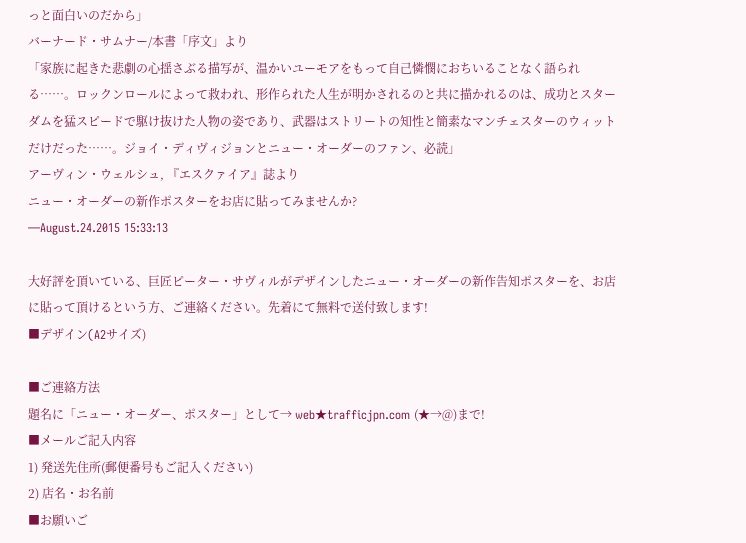っと面白いのだから」
バーナード・サムナー/本書「序文」より
「家族に起きた悲劇の心揺さぶる描写が、温かいユーモアをもって自己憐憫におちいることなく語られる……。ロックンロールによって救われ、形作られた人生が明かされるのと共に描かれるのは、成功とスターダムを猛スピードで駆け抜けた人物の姿であり、武器はストリートの知性と簡素なマンチェスターのウィットだけだった……。ジョイ・ディヴィジョンとニュー・オーダーのファン、必読」
アーヴィン・ウェルシュ, 『エスクァイア』誌より
ニュー・オーダーの新作ポスターをお店に貼ってみませんか?
—August.24.2015 15:33:13

大好評を頂いている、巨匠ピーター・サヴィルがデザインしたニュー・オーダーの新作告知ポスターを、お店に貼って頂けるという方、ご連絡ください。先着にて無料で送付致します!
■デザイン(A2サイズ)

■ご連絡方法
題名に「ニュー・オーダー、ポスター」として→ web★trafficjpn.com (★→@)まで!
■メールご記入内容
1) 発送先住所(郵便番号もご記入ください)
2) 店名・お名前
■お願いご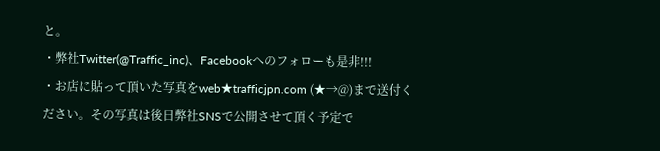と。
・弊社Twitter(@Traffic_inc)、Facebookへのフォローも是非!!!
・お店に貼って頂いた写真をweb★trafficjpn.com (★→@)まで送付ください。その写真は後日弊社SNSで公開させて頂く予定で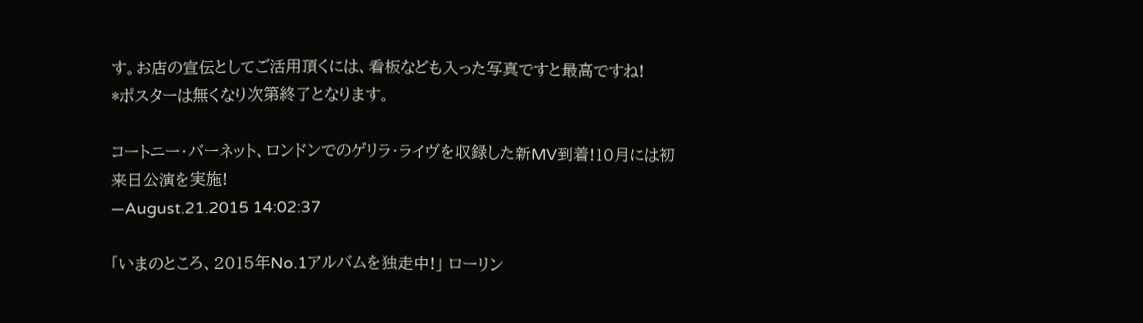す。お店の宣伝としてご活用頂くには、看板なども入った写真ですと最高ですね!
*ポスターは無くなり次第終了となります。

コートニー・バーネット、ロンドンでのゲリラ・ライヴを収録した新MV到着!10月には初来日公演を実施!
—August.21.2015 14:02:37

「いまのところ、2015年No.1アルバムを独走中!」 ローリン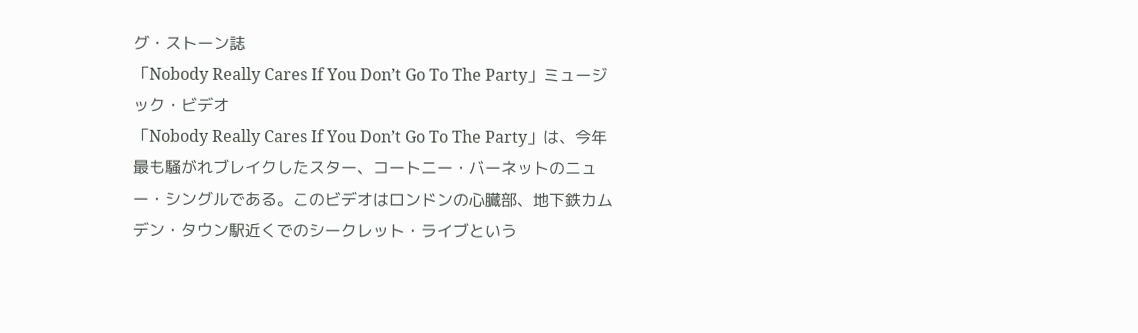グ・ストーン誌
「Nobody Really Cares If You Don’t Go To The Party」ミュージック・ビデオ
「Nobody Really Cares If You Don’t Go To The Party」は、今年最も騒がれブレイクしたスター、コートニー・バーネットのニュー・シングルである。このビデオはロンドンの心臓部、地下鉄カムデン・タウン駅近くでのシークレット・ライブという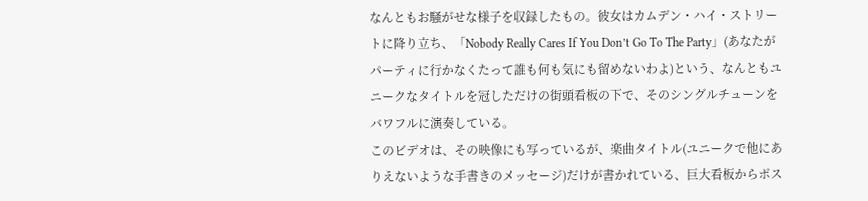なんともお騒がせな様子を収録したもの。彼女はカムデン・ハイ・ストリートに降り立ち、「Nobody Really Cares If You Don’t Go To The Party」(あなたがパーティに行かなくたって誰も何も気にも留めないわよ)という、なんともユニークなタイトルを冠しただけの街頭看板の下で、そのシングルチューンをバワフルに演奏している。
このビデオは、その映像にも写っているが、楽曲タイトル(ユニークで他にありえないような手書きのメッセージ)だけが書かれている、巨大看板からポス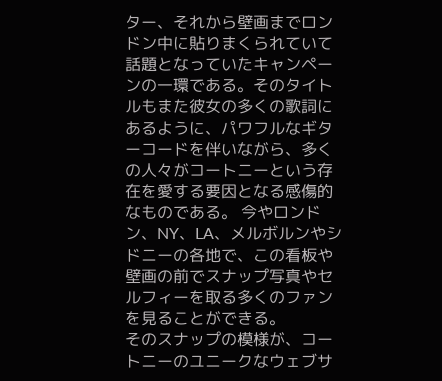ター、それから壁画までロンドン中に貼りまくられていて話題となっていたキャンペーンの一環である。そのタイトルもまた彼女の多くの歌詞にあるように、パワフルなギターコードを伴いながら、多くの人々がコートニーという存在を愛する要因となる感傷的なものである。 今やロンドン、NY、LA、メルボルンやシドニーの各地で、この看板や壁画の前でスナップ写真やセルフィーを取る多くのファンを見ることができる。
そのスナップの模様が、コートニーのユニークなウェブサ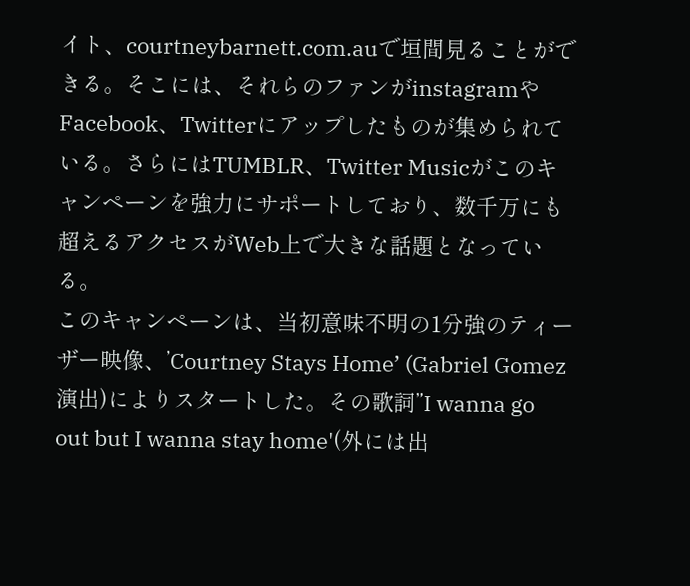イト、courtneybarnett.com.auで垣間見ることができる。そこには、それらのファンがinstagramやFacebook、Twitterにアップしたものが集められている。さらにはTUMBLR、Twitter Musicがこのキャンペーンを強力にサポートしており、数千万にも超えるアクセスがWeb上で大きな話題となっている。
このキャンペーンは、当初意味不明の1分強のティーザー映像、’Courtney Stays Home’ (Gabriel Gomez演出)によりスタートした。その歌詞”I wanna go out but I wanna stay home'(外には出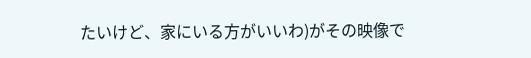たいけど、家にいる方がいいわ)がその映像で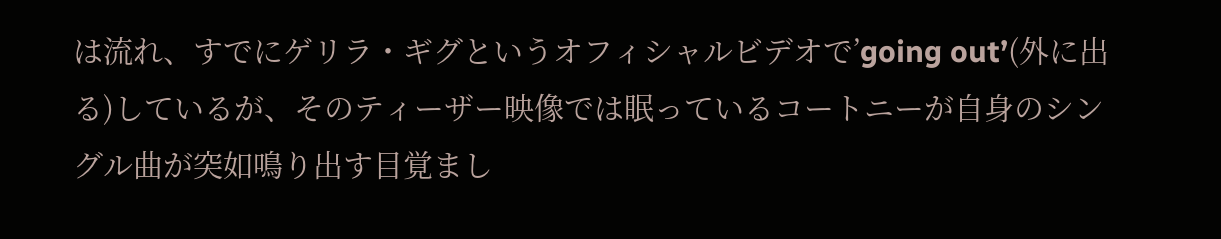は流れ、すでにゲリラ・ギグというオフィシャルビデオで’going out’(外に出る)しているが、そのティーザー映像では眠っているコートニーが自身のシングル曲が突如鳴り出す目覚まし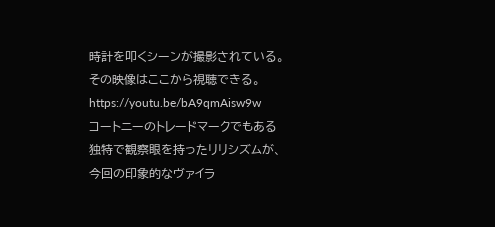時計を叩くシーンが撮影されている。その映像はここから視聴できる。https://youtu.be/bA9qmAisw9w
コートニーのトレードマークでもある独特で観察眼を持ったリリシズムが、今回の印象的なヴァイラ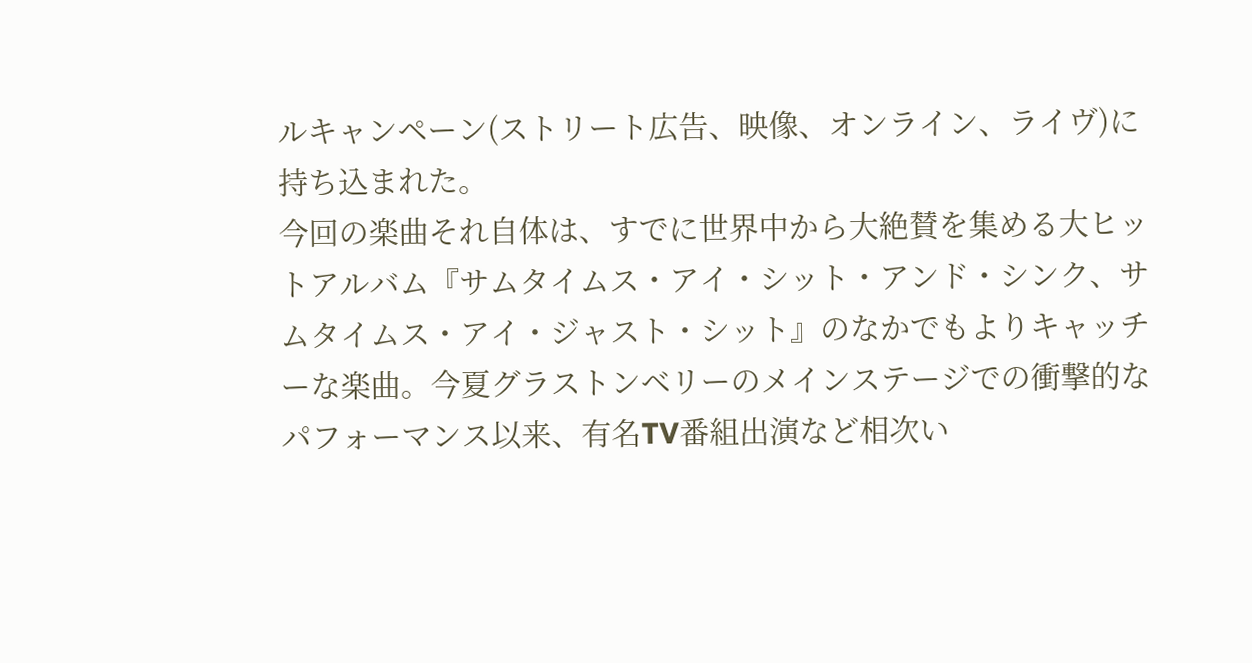ルキャンペーン(ストリート広告、映像、オンライン、ライヴ)に持ち込まれた。
今回の楽曲それ自体は、すでに世界中から大絶賛を集める大ヒットアルバム『サムタイムス・アイ・シット・アンド・シンク、サムタイムス・アイ・ジャスト・シット』のなかでもよりキャッチーな楽曲。今夏グラストンベリーのメインステージでの衝撃的なパフォーマンス以来、有名TV番組出演など相次い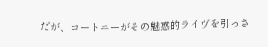だが、コートニーがその魅惑的ライヴを引っさ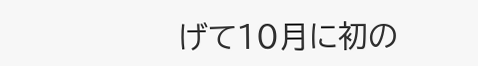げて10月に初の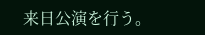来日公演を行う。